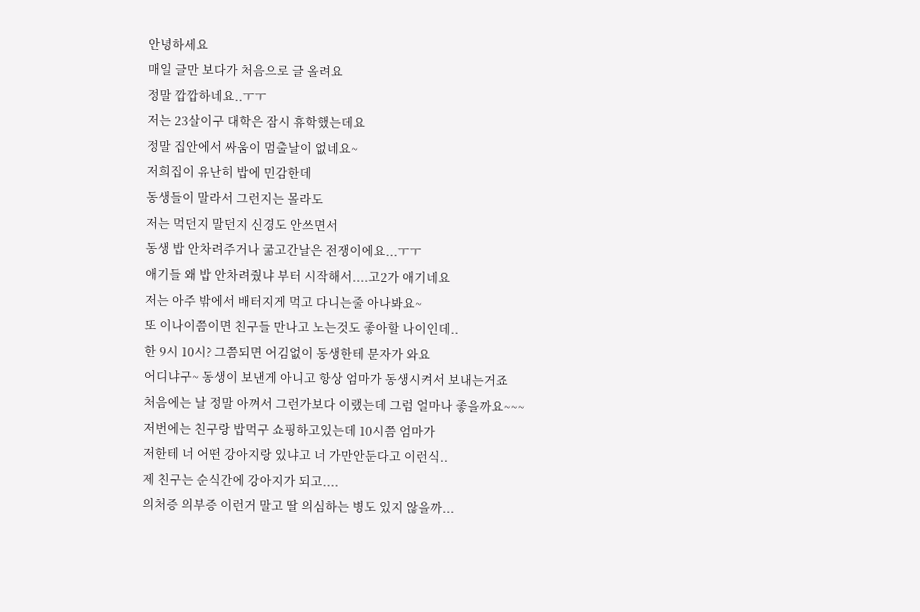안녕하세요
매일 글만 보다가 처음으로 글 올려요
정말 깝깝하네요..ㅜㅜ
저는 23살이구 대학은 잠시 휴학했는데요
정말 집안에서 싸움이 멈출날이 없네요~
저희집이 유난히 밥에 민감한데
동생들이 말라서 그런지는 몰라도
저는 먹던지 말던지 신경도 안쓰면서
동생 밥 안차려주거나 굶고간날은 전쟁이에요...ㅜㅜ
애기들 왜 밥 안차려줬냐 부터 시작해서....고2가 애기네요
저는 아주 밖에서 배터지게 먹고 다니는줄 아나봐요~
또 이나이쯤이면 친구들 만나고 노는것도 좋아할 나이인데..
한 9시 10시? 그쯤되면 어김없이 동생한테 문자가 와요
어디냐구~ 동생이 보낸게 아니고 항상 엄마가 동생시켜서 보내는거죠
처음에는 날 정말 아껴서 그런가보다 이랬는데 그럼 얼마나 좋을까요~~~
저번에는 친구랑 밥먹구 쇼핑하고있는데 10시쯤 엄마가
저한테 너 어떤 강아지랑 있냐고 너 가만안둔다고 이런식..
제 친구는 순식간에 강아지가 되고....
의처증 의부증 이런거 말고 딸 의심하는 병도 있지 않을까...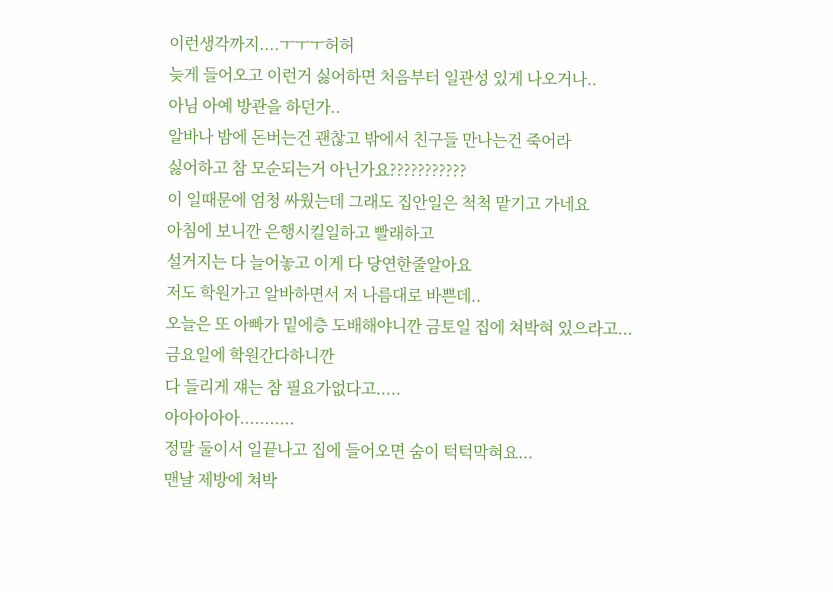이런생각까지....ㅜㅜㅜ허허
늦게 들어오고 이런거 싫어하면 처음부터 일관성 있게 나오거나..
아님 아예 방관을 하던가..
알바나 밤에 돈버는건 괜찮고 밖에서 친구들 만나는건 죽어라
싫어하고 참 모순되는거 아닌가요???????????
이 일때문에 엄청 싸웠는데 그래도 집안일은 척척 맡기고 가네요
아침에 보니깐 은행시킬일하고 빨래하고
설거지는 다 늘어놓고 이게 다 당연한줄알아요
저도 학원가고 알바하면서 저 나름대로 바쁜데..
오늘은 또 아빠가 밑에층 도배해야니깐 금토일 집에 쳐박혀 있으라고...
금요일에 학원간다하니깐
다 들리게 쟤는 참 필요가없다고.....
아아아아아...........
정말 둘이서 일끝나고 집에 들어오면 숨이 턱턱막혀요...
맨날 제방에 쳐박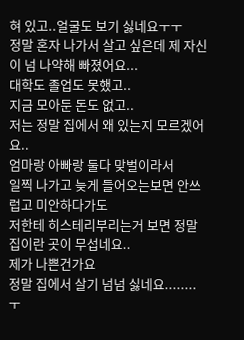혀 있고..얼굴도 보기 싫네요ㅜㅜ
정말 혼자 나가서 살고 싶은데 제 자신이 넘 나약해 빠졌어요...
대학도 졸업도 못했고..
지금 모아둔 돈도 없고..
저는 정말 집에서 왜 있는지 모르겠어요..
엄마랑 아빠랑 둘다 맞벌이라서
일찍 나가고 늦게 들어오는보면 안쓰럽고 미안하다가도
저한테 히스테리부리는거 보면 정말 집이란 곳이 무섭네요..
제가 나쁜건가요
정말 집에서 살기 넘넘 싫네요........ㅜ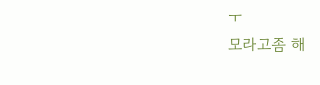ㅜ
모라고좀 해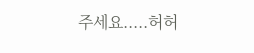주세요.....허허